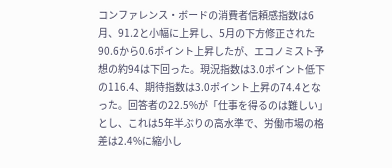コンファレンス・ボードの消費者信頼感指数は6月、91.2と小幅に上昇し、5月の下方修正された90.6から0.6ポイント上昇したが、エコノミスト予想の約94は下回った。現況指数は3.0ポイント低下の116.4、期待指数は3.0ポイント上昇の74.4となった。回答者の22.5%が「仕事を得るのは難しい」とし、これは5年半ぶりの高水準で、労働市場の格差は2.4%に縮小し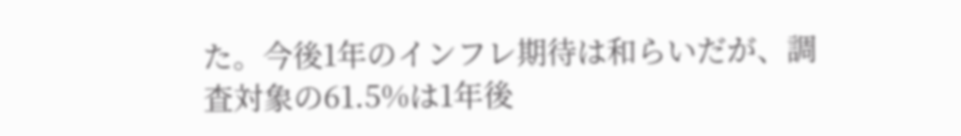た。今後1年のインフレ期待は和らいだが、調査対象の61.5%は1年後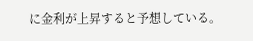に金利が上昇すると予想している。